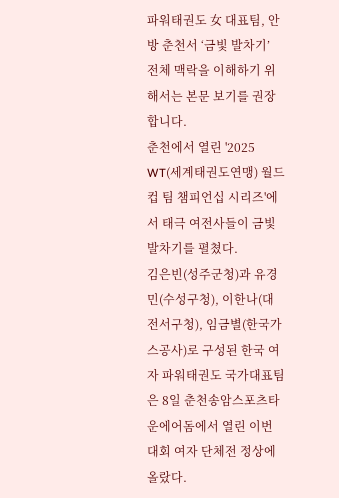파워태권도 女 대표팀, 안방 춘천서 ‘금빛 발차기’
전체 맥락을 이해하기 위해서는 본문 보기를 권장합니다.
춘천에서 열린 '2025 WT(세계태권도연맹) 월드컵 팀 챔피언십 시리즈'에서 태극 여전사들이 금빛 발차기를 펼쳤다.
김은빈(성주군청)과 유경민(수성구청), 이한나(대전서구청), 임금별(한국가스공사)로 구성된 한국 여자 파워태권도 국가대표팀은 8일 춘천송암스포츠타운에어돔에서 열린 이번 대회 여자 단체전 정상에 올랐다.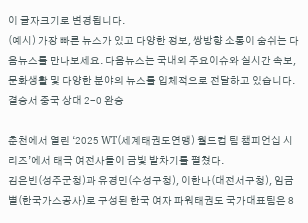이 글자크기로 변경됩니다.
(예시) 가장 빠른 뉴스가 있고 다양한 정보, 쌍방향 소통이 숨쉬는 다음뉴스를 만나보세요. 다음뉴스는 국내외 주요이슈와 실시간 속보, 문화생활 및 다양한 분야의 뉴스를 입체적으로 전달하고 있습니다.
결승서 중국 상대 2-0 완승

춘천에서 열린 ‘2025 WT(세계태권도연맹) 월드컵 팀 챔피언십 시리즈’에서 태극 여전사들이 금빛 발차기를 펼쳤다.
김은빈(성주군청)과 유경민(수성구청), 이한나(대전서구청), 임금별(한국가스공사)로 구성된 한국 여자 파워태권도 국가대표팀은 8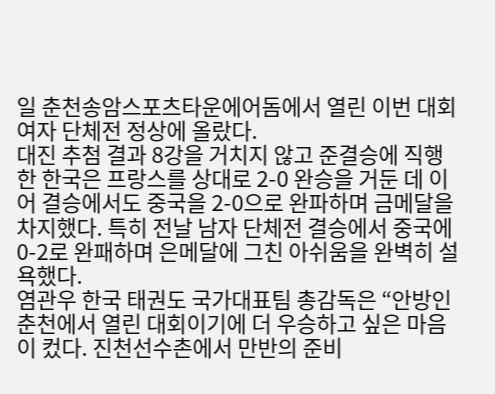일 춘천송암스포츠타운에어돔에서 열린 이번 대회 여자 단체전 정상에 올랐다.
대진 추첨 결과 8강을 거치지 않고 준결승에 직행한 한국은 프랑스를 상대로 2-0 완승을 거둔 데 이어 결승에서도 중국을 2-0으로 완파하며 금메달을 차지했다. 특히 전날 남자 단체전 결승에서 중국에 0-2로 완패하며 은메달에 그친 아쉬움을 완벽히 설욕했다.
염관우 한국 태권도 국가대표팀 총감독은 “안방인 춘천에서 열린 대회이기에 더 우승하고 싶은 마음이 컸다. 진천선수촌에서 만반의 준비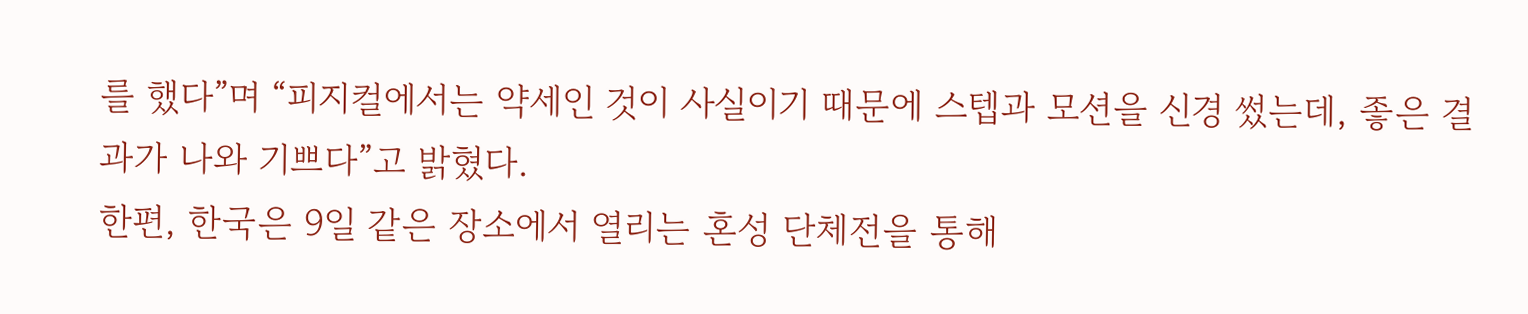를 했다”며 “피지컬에서는 약세인 것이 사실이기 때문에 스텝과 모션을 신경 썼는데, 좋은 결과가 나와 기쁘다”고 밝혔다.
한편, 한국은 9일 같은 장소에서 열리는 혼성 단체전을 통해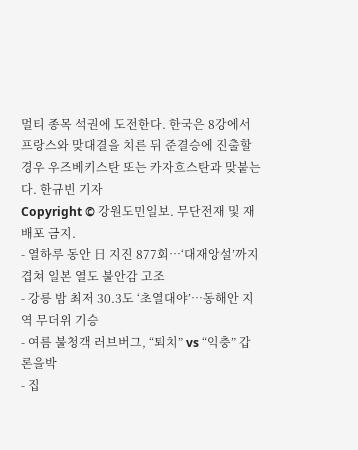멀티 종목 석권에 도전한다. 한국은 8강에서 프랑스와 맞대결을 치른 뒤 준결승에 진출할 경우 우즈베키스탄 또는 카자흐스탄과 맞붙는다. 한규빈 기자
Copyright © 강원도민일보. 무단전재 및 재배포 금지.
- 열하루 동안 日 지진 877회…‘대재앙설’까지 겹쳐 일본 열도 불안감 고조
- 강릉 밤 최저 30.3도 ‘초열대야’…동해안 지역 무더위 기승
- 여름 불청객 러브버그, “퇴치” vs “익충” 갑론을박
- 집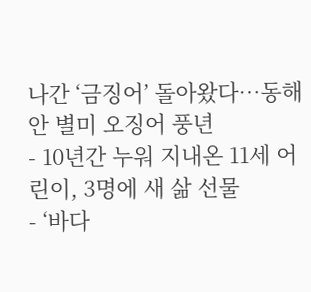나간 ‘금징어’ 돌아왔다…동해안 별미 오징어 풍년
- 10년간 누워 지내온 11세 어린이, 3명에 새 삶 선물
- ‘바다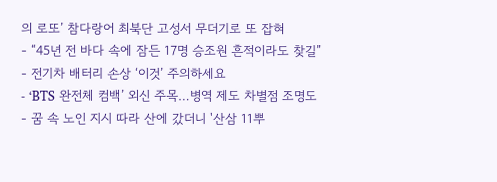의 로또’ 참다랑어 최북단 고성서 무더기로 또 잡혀
- “45년 전 바다 속에 잠든 17명 승조원 흔적이라도 찾길”
- 전기차 배터리 손상 ‘이것’ 주의하세요
- ‘BTS 완전체 컴백’ 외신 주목…병역 제도 차별점 조명도
- 꿈 속 노인 지시 따라 산에 갔더니 '산삼 11뿌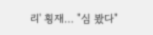리' 횡재… "심 봤다"